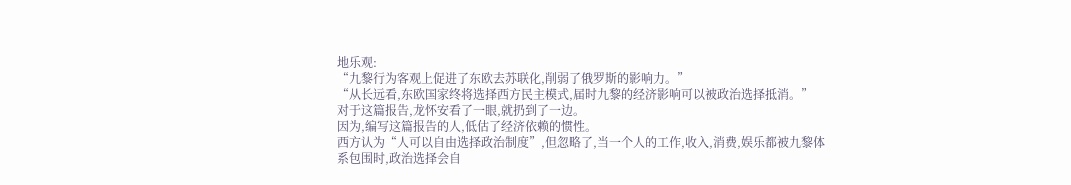地乐观:
“九黎行为客观上促进了东欧去苏联化,削弱了俄罗斯的影响力。”
“从长远看,东欧国家终将选择西方民主模式,届时九黎的经济影响可以被政治选择抵消。”
对于这篇报告,龙怀安看了一眼,就扔到了一边。
因为,编写这篇报告的人,低估了经济依赖的惯性。
西方认为“人可以自由选择政治制度”,但忽略了,当一个人的工作,收入,消费,娱乐都被九黎体系包围时,政治选择会自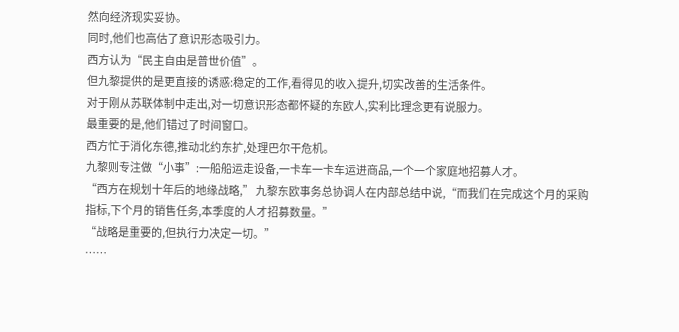然向经济现实妥协。
同时,他们也高估了意识形态吸引力。
西方认为“民主自由是普世价值”。
但九黎提供的是更直接的诱惑:稳定的工作,看得见的收入提升,切实改善的生活条件。
对于刚从苏联体制中走出,对一切意识形态都怀疑的东欧人,实利比理念更有说服力。
最重要的是,他们错过了时间窗口。
西方忙于消化东德,推动北约东扩,处理巴尔干危机。
九黎则专注做“小事”:一船船运走设备,一卡车一卡车运进商品,一个一个家庭地招募人才。
“西方在规划十年后的地缘战略,” 九黎东欧事务总协调人在内部总结中说,“而我们在完成这个月的采购指标,下个月的销售任务,本季度的人才招募数量。”
“战略是重要的,但执行力决定一切。”
……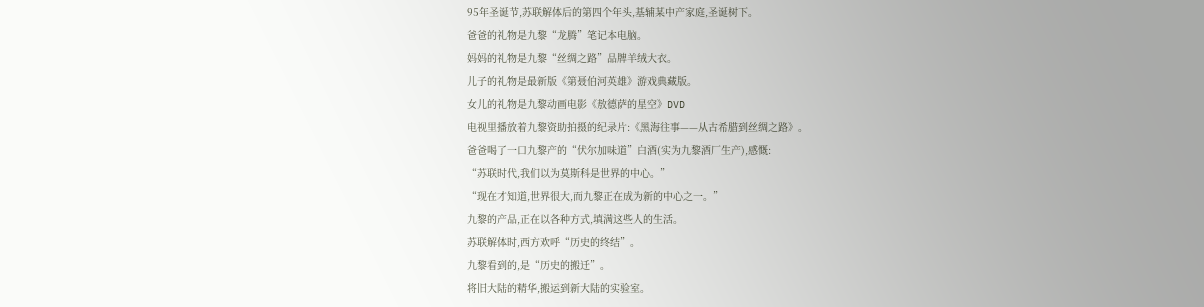95年圣诞节,苏联解体后的第四个年头,基辅某中产家庭,圣诞树下。
爸爸的礼物是九黎“龙腾”笔记本电脑。
妈妈的礼物是九黎“丝绸之路”品牌羊绒大衣。
儿子的礼物是最新版《第聂伯河英雄》游戏典藏版。
女儿的礼物是九黎动画电影《敖德萨的星空》DVD
电视里播放着九黎资助拍摄的纪录片:《黑海往事——从古希腊到丝绸之路》。
爸爸喝了一口九黎产的“伏尔加味道”白酒(实为九黎酒厂生产),感慨:
“苏联时代,我们以为莫斯科是世界的中心。”
“现在才知道,世界很大,而九黎正在成为新的中心之一。”
九黎的产品,正在以各种方式,填满这些人的生活。
苏联解体时,西方欢呼“历史的终结”。
九黎看到的,是“历史的搬迁”。
将旧大陆的精华,搬运到新大陆的实验室。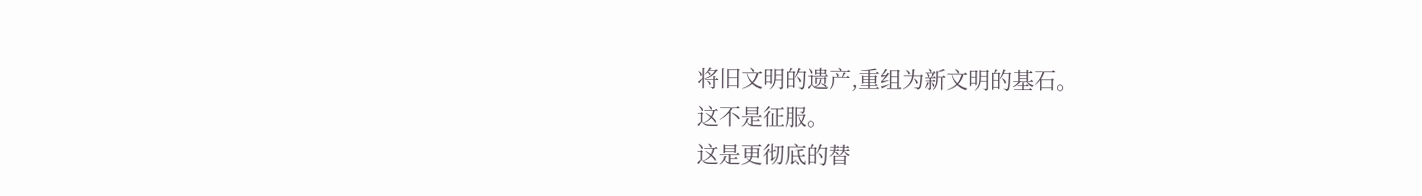将旧文明的遗产,重组为新文明的基石。
这不是征服。
这是更彻底的替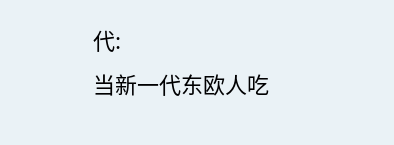代:
当新一代东欧人吃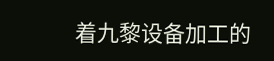着九黎设备加工的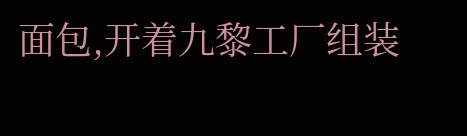面包,开着九黎工厂组装